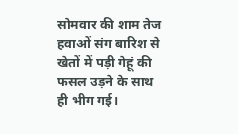सोमवार की शाम तेज हवाओं संग बारिश से खेतों में पड़ी गेहूं की फसल उड़ने के साथ ही भीग गई।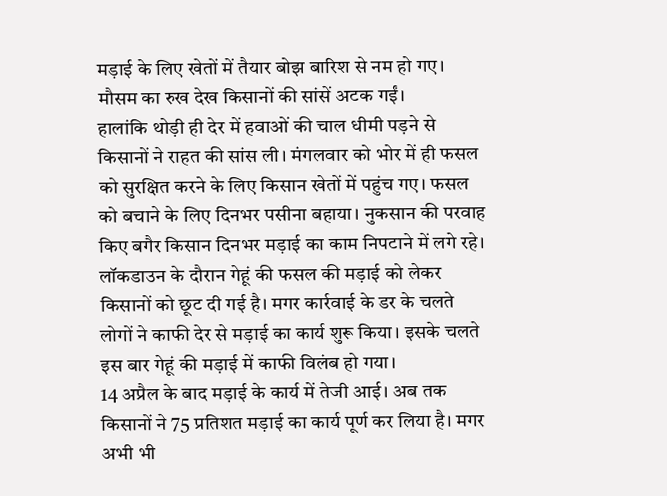मड़ाई के लिए खेतों में तैयार बोझ बारिश से नम हो गए। मौसम का रुख देख किसानों की सांसें अटक गईं।
हालांकि थोड़ी ही देर में हवाओं की चाल धीमी पड़ने से किसानों ने राहत की सांस ली। मंगलवार को भोर में ही फसल को सुरक्षित करने के लिए किसान खेतों में पहुंच गए। फसल को बचाने के लिए दिनभर पसीना बहाया। नुकसान की परवाह किए बगैर किसान दिनभर मड़ाई का काम निपटाने में लगे रहे।
लॉकडाउन के दौरान गेहूं की फसल की मड़ाई को लेकर किसानों को छूट दी गई है। मगर कार्रवाई के डर के चलते लोगों ने काफी देर से मड़ाई का कार्य शुरू किया। इसके चलते इस बार गेहूं की मड़ाई में काफी विलंब हो गया।
14 अप्रैल के बाद मड़ाई के कार्य में तेजी आई। अब तक किसानों ने 75 प्रतिशत मड़ाई का कार्य पूर्ण कर लिया है। मगर अभी भी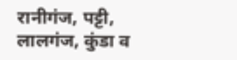रानीगंज, पट्टी, लालगंज, कुंडा व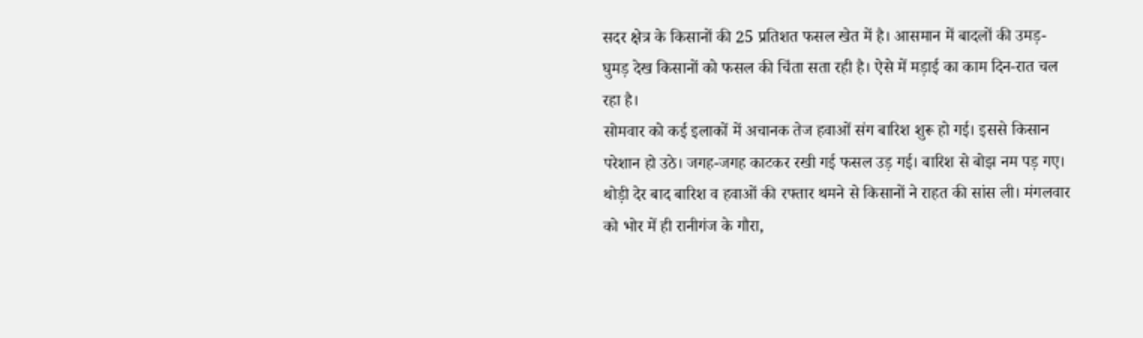सदर क्षेत्र के किसानों की 25 प्रतिशत फसल खेत में है। आसमान में बादलों की उमड़-घुमड़ देख किसानों को फसल की चिंता सता रही है। ऐसे में मड़ाई का काम दिन-रात चल रहा है।
सोमवार को कई इलाकों में अचानक तेज हवाओं संग बारिश शुरू हो गई। इससे किसान परेशान हो उठे। जगह-जगह काटकर रखी गई फसल उड़ गई। बारिश से बोझ नम पड़ गए। थोड़ी देर बाद बारिश व हवाओं की रफ्तार थमने से किसानों ने राहत की सांस ली। मंगलवार को भोर में ही रानीगंज के गौरा,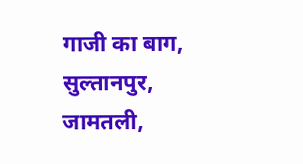गाजी का बाग, सुल्तानपुर, जामतली,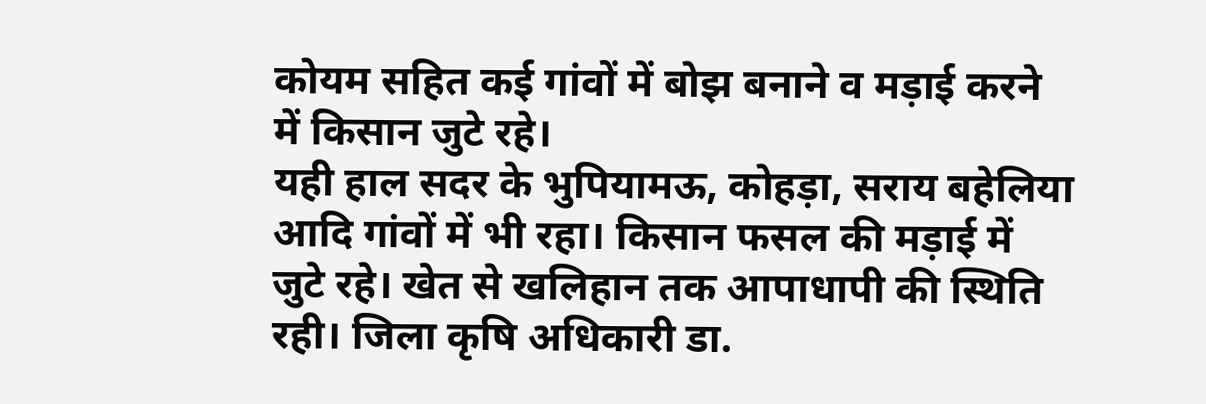कोयम सहित कई गांवों में बोझ बनाने व मड़ाई करने में किसान जुटे रहे।
यही हाल सदर के भुपियामऊ, कोहड़ा, सराय बहेलिया आदि गांवों में भी रहा। किसान फसल की मड़ाई में जुटे रहे। खेत से खलिहान तक आपाधापी की स्थिति रही। जिला कृषि अधिकारी डा.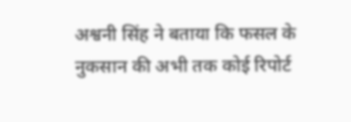अश्वनी सिंह ने बताया कि फसल के नुकसान की अभी तक कोई रिपोर्ट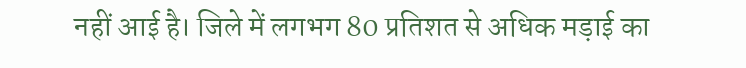नहीं आई है। जिले में लगभग 80 प्रतिशत से अधिक मड़ाई का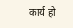कार्य हो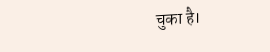चुका है।